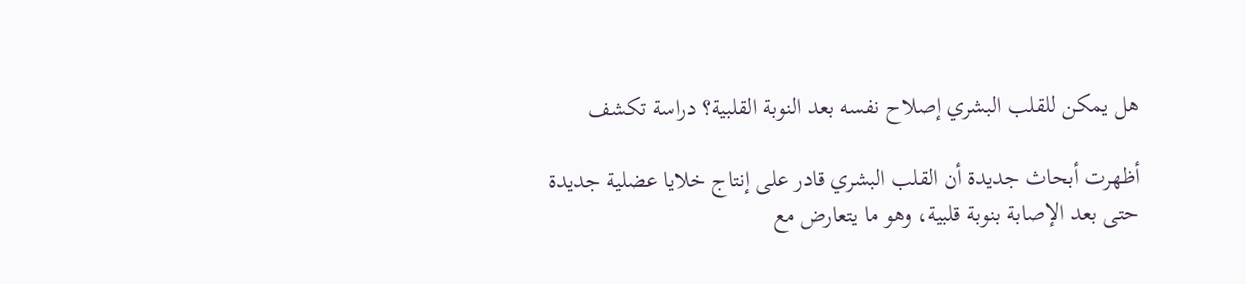هل يمكن للقلب البشري إصلاح نفسه بعد النوبة القلبية؟ دراسة تكشف

أظهرت أبحاث جديدة أن القلب البشري قادر على إنتاج خلايا عضلية جديدة حتى بعد الإصابة بنوبة قلبية، وهو ما يتعارض مع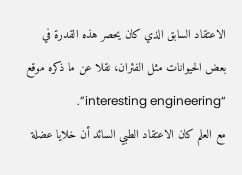الاعتقاد السابق الذي كان يحصر هذه القدرة في بعض الحيوانات مثل الفئران، نقلا عن ما ذكره موقع “interesting engineering”.
مع العلم كان الاعتقاد الطبي السائد أن خلايا عضلة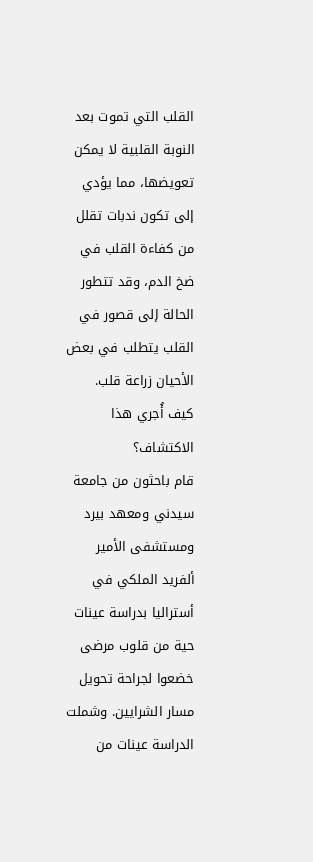القلب التي تموت بعد النوبة القلبية لا يمكن تعويضها، مما يؤدي إلى تكون ندبات تقلل من كفاءة القلب في ضخ الدم، وقد تتطور الحالة إلى قصور في القلب يتطلب في بعض الأحيان زراعة قلب.
كيف أُجري هذا الاكتشاف؟
قام باحثون من جامعة سيدني ومعهد بيرد ومستشفى الأمير ألفريد الملكي في أستراليا بدراسة عينات حية من قلوب مرضى خضعوا لجراحة تحويل مسار الشرايين. وشملت الدراسة عينات من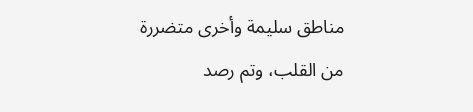مناطق سليمة وأخرى متضررة من القلب، وتم رصد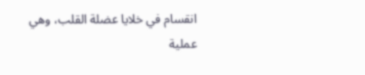انقسام في خلايا عضلة القلب، وهي عملية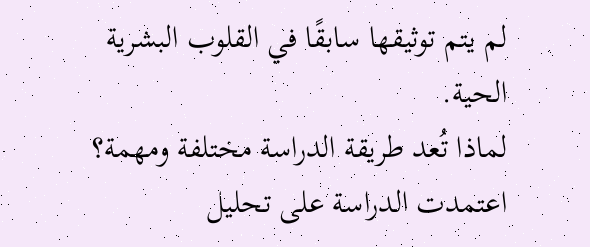لم يتم توثيقها سابقًا في القلوب البشرية الحية.
لماذا تُعد طريقة الدراسة مختلفة ومهمة؟
اعتمدت الدراسة على تحليل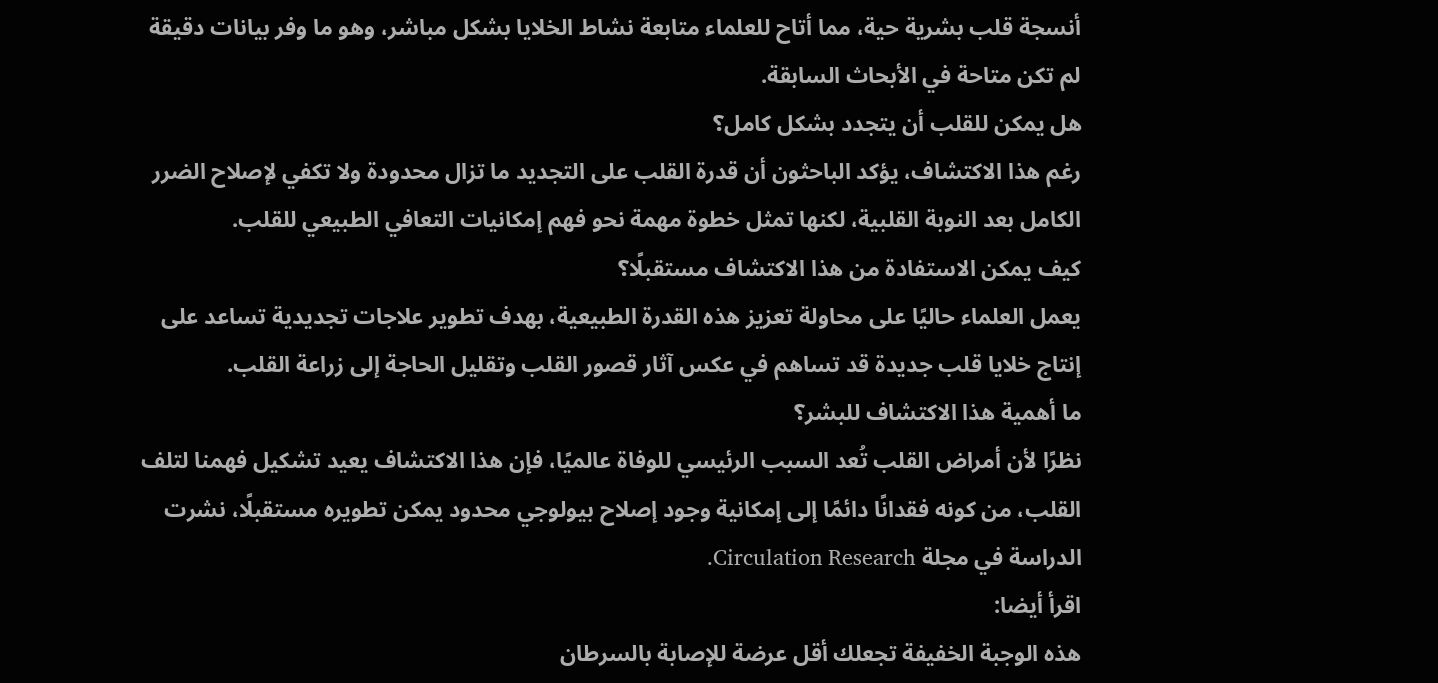أنسجة قلب بشرية حية، مما أتاح للعلماء متابعة نشاط الخلايا بشكل مباشر، وهو ما وفر بيانات دقيقة لم تكن متاحة في الأبحاث السابقة.
هل يمكن للقلب أن يتجدد بشكل كامل؟
رغم هذا الاكتشاف، يؤكد الباحثون أن قدرة القلب على التجديد ما تزال محدودة ولا تكفي لإصلاح الضرر الكامل بعد النوبة القلبية، لكنها تمثل خطوة مهمة نحو فهم إمكانيات التعافي الطبيعي للقلب.
كيف يمكن الاستفادة من هذا الاكتشاف مستقبلًا؟
يعمل العلماء حاليًا على محاولة تعزيز هذه القدرة الطبيعية، بهدف تطوير علاجات تجديدية تساعد على إنتاج خلايا قلب جديدة قد تساهم في عكس آثار قصور القلب وتقليل الحاجة إلى زراعة القلب.
ما أهمية هذا الاكتشاف للبشر؟
نظرًا لأن أمراض القلب تُعد السبب الرئيسي للوفاة عالميًا، فإن هذا الاكتشاف يعيد تشكيل فهمنا لتلف القلب، من كونه فقدانًا دائمًا إلى إمكانية وجود إصلاح بيولوجي محدود يمكن تطويره مستقبلًا، نشرت الدراسة في مجلة Circulation Research.
اقرأ أيضا:
هذه الوجبة الخفيفة تجعلك أقل عرضة للإصابة بالسرطان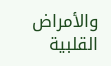والأمراض القلبية